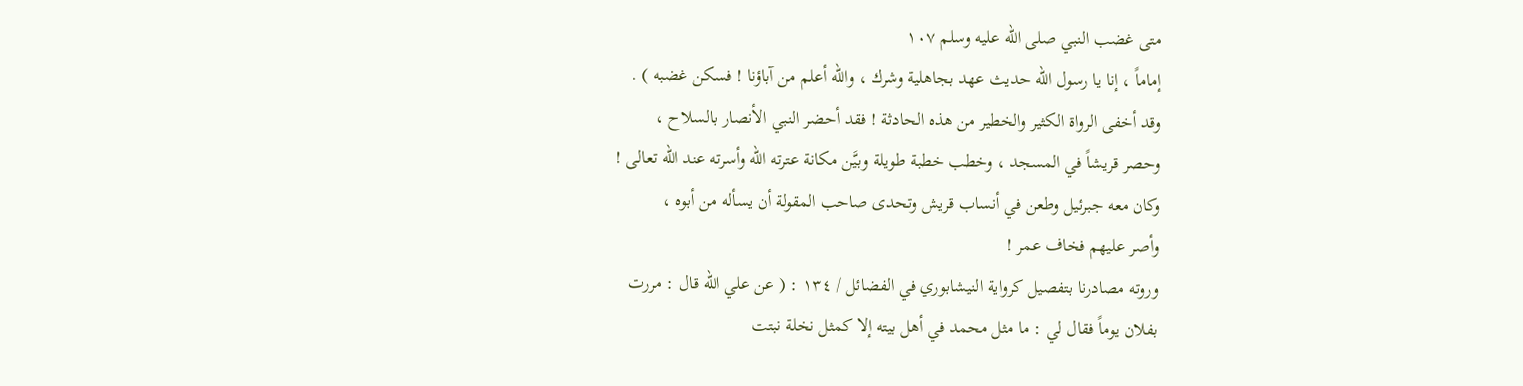متى غضب النبي صلى الله عليه وسلم ۱۰۷
إماماً ، إنا يا رسول الله حديث عهد بجاهلية وشرك ، والله أعلم من آباؤنا ! فسكن غضبه ) .
وقد أخفى الرواة الكثير والخطير من هذه الحادثة ! فقد أحضر النبي الأنصار بالسلاح ،
وحصر قريشاً في المسجد ، وخطب خطبة طويلة وبيَّن مكانة عترته الله وأسرته عند الله تعالى !
وكان معه جبرئيل وطعن في أنساب قريش وتحدى صاحب المقولة أن يسأله من أبوه ،
وأصر عليهم فخاف عمر !
وروته مصادرنا بتفصيل كرواية النيشابوري في الفضائل / ١٣٤ : ( عن علي الله قال : مررت
بفلان يوماً فقال لي : ما مثل محمد في أهل بيته إلا كمثل نخلة نبتت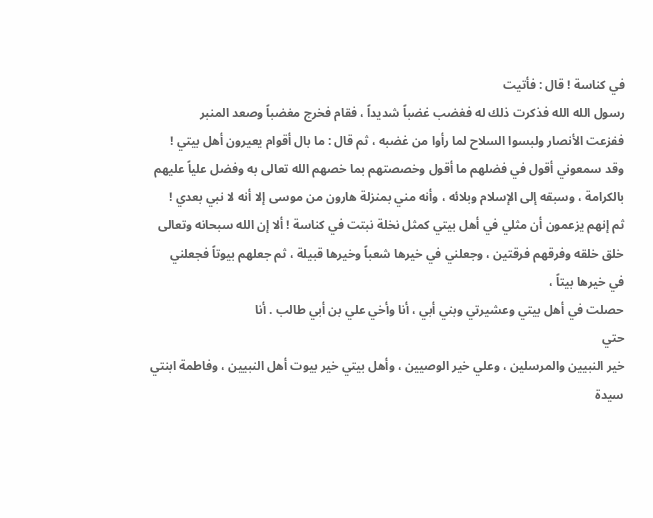في كناسة ! قال : فأتيت
رسول الله الله فذكرت ذلك له فغضب غضباً شديداً ، فقام فخرج مغضباً وصعد المنبر
ففزعت الأنصار ولبسوا السلاح لما رأوا من غضبه ، ثم قال : ما بال أقوام يعيرون أهل بيتي !
وقد سمعوني أقول في فضلهم ما أقول وخصصتهم بما خصهم الله تعالى به وفضل علياً عليهم
بالكرامة ، وسبقه إلى الإسلام وبلائه ، وأنه مني بمنزلة هارون من موسى إلا أنه لا نبي بعدي !
ثم إنهم يزعمون أن مثلي في أهل بيتي كمثل نخلة نبتت في كناسة ! ألا إن الله سبحانه وتعالى
خلق خلقه وفرقهم فرقتين ، وجعلني في خيرها شعباً وخيرها قبيلة ، ثم جعلهم بيوتاً فجعلني
في خيرها بيتاً ،
حصلت في أهل بيتي وعشيرتي وبني أبي ، أنا وأخي علي بن أبي طالب . أنا
حتي
خير النبيين والمرسلين ، وعلي خير الوصيين ، وأهل بيتي خير بيوت أهل النبيين ، وفاطمة ابنتي
سيدة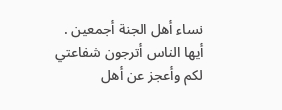نساء أهل الجنة أجمعين .
أيها الناس أترجون شفاعتي لكم وأعجز عن أهل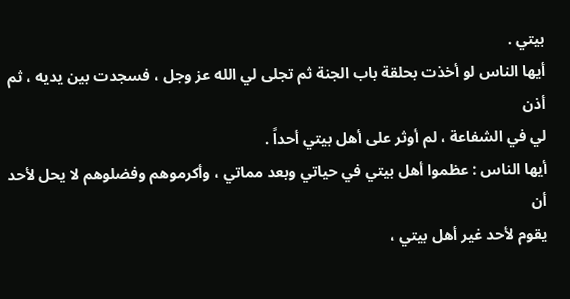بيتي .
أيها الناس لو أخذت بحلقة باب الجنة ثم تجلى لي الله عز وجل ، فسجدت بين يديه ، ثم أذن
لي في الشفاعة ، لم أوثر على أهل بيتي أحداً .
أيها الناس : عظموا أهل بيتي في حياتي وبعد مماتي ، وأكرموهم وفضلوهم لا يحل لأحد أن
يقوم لأحد غير أهل بيتي ،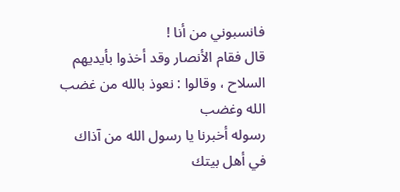فانسبوني من أنا !
قال فقام الأنصار وقد أخذوا بأيديهم السلاح ، وقالوا : نعوذ بالله من غضب الله وغضب
رسوله أخبرنا يا رسول الله من آذاك في أهل بيتك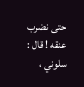حتى نضرب عنقه ! قال : سلوني ،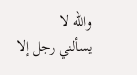والله لا
يسألني رجل إلا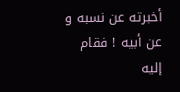أخبرته عن نسبه و عن أبيه ! فقام إليه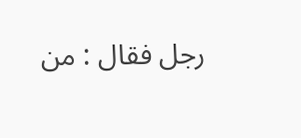رجل فقال : من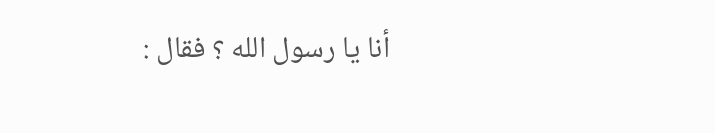أنا يا رسول الله ؟ فقال :